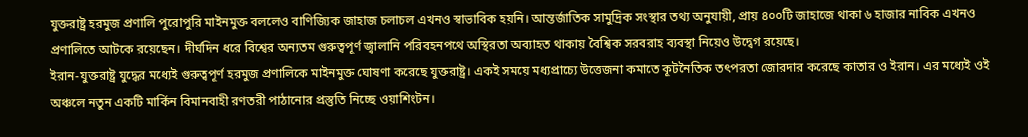যুক্তরাষ্ট্র হরমুজ প্রণালি পুরোপুরি মাইনমুক্ত বললেও বাণিজ্যিক জাহাজ চলাচল এখনও স্বাভাবিক হয়নি। আন্তর্জাতিক সামুদ্রিক সংস্থার তথ্য অনুযায়ী, প্রায় ৪০০টি জাহাজে থাকা ৬ হাজার নাবিক এখনও প্রণালিতে আটকে রয়েছেন। দীর্ঘদিন ধরে বিশ্বের অন্যতম গুরুত্বপূর্ণ জ্বালানি পরিবহনপথে অস্থিরতা অব্যাহত থাকায় বৈশ্বিক সরবরাহ ব্যবস্থা নিয়েও উদ্বেগ রয়েছে।
ইরান-যুক্তরাষ্ট্র যুদ্ধের মধ্যেই গুরুত্বপূর্ণ হরমুজ প্রণালিকে মাইনমুক্ত ঘোষণা করেছে যুক্তরাষ্ট্র। একই সময়ে মধ্যপ্রাচ্যে উত্তেজনা কমাতে কূটনৈতিক তৎপরতা জোরদার করেছে কাতার ও ইরান। এর মধ্যেই ওই অঞ্চলে নতুন একটি মার্কিন বিমানবাহী রণতরী পাঠানোর প্রস্তুতি নিচ্ছে ওয়াশিংটন।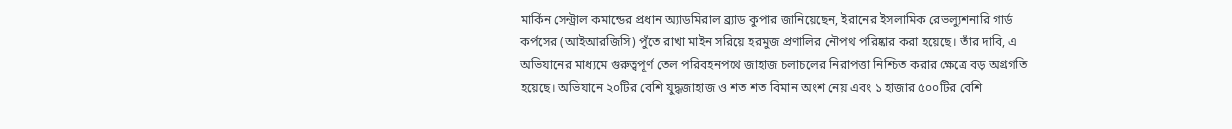মার্কিন সেন্ট্রাল কমান্ডের প্রধান অ্যাডমিরাল ব্র্যাড কুপার জানিয়েছেন, ইরানের ইসলামিক রেভল্যুশনারি গার্ড কর্পসের (আইআরজিসি) পুঁতে রাখা মাইন সরিয়ে হরমুজ প্রণালির নৌপথ পরিষ্কার করা হয়েছে। তাঁর দাবি, এ অভিযানের মাধ্যমে গুরুত্বপূর্ণ তেল পরিবহনপথে জাহাজ চলাচলের নিরাপত্তা নিশ্চিত করার ক্ষেত্রে বড় অগ্রগতি হয়েছে। অভিযানে ২০টির বেশি যুদ্ধজাহাজ ও শত শত বিমান অংশ নেয় এবং ১ হাজার ৫০০টির বেশি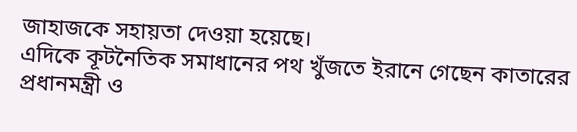জাহাজকে সহায়তা দেওয়া হয়েছে।
এদিকে কূটনৈতিক সমাধানের পথ খুঁজতে ইরানে গেছেন কাতারের প্রধানমন্ত্রী ও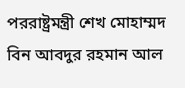পররাষ্ট্রমন্ত্রী শেখ মোহাম্মদ বিন আবদুর রহমান আল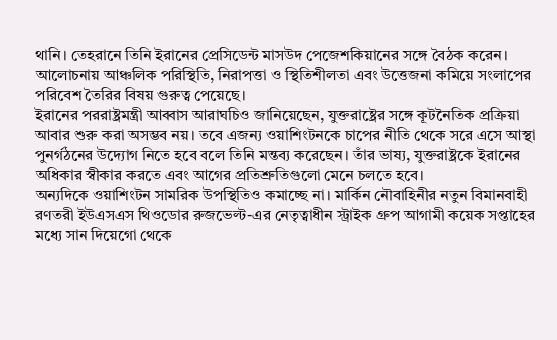থানি। তেহরানে তিনি ইরানের প্রেসিডেন্ট মাসউদ পেজেশকিয়ানের সঙ্গে বৈঠক করেন। আলোচনায় আঞ্চলিক পরিস্থিতি, নিরাপত্তা ও স্থিতিশীলতা এবং উত্তেজনা কমিয়ে সংলাপের পরিবেশ তৈরির বিষয় গুরুত্ব পেয়েছে।
ইরানের পররাষ্ট্রমন্ত্রী আব্বাস আরাঘচিও জানিয়েছেন, যুক্তরাষ্ট্রের সঙ্গে কূটনৈতিক প্রক্রিয়া আবার শুরু করা অসম্ভব নয়। তবে এজন্য ওয়াশিংটনকে চাপের নীতি থেকে সরে এসে আস্থা পুনর্গঠনের উদ্যোগ নিতে হবে বলে তিনি মন্তব্য করেছেন। তাঁর ভাষ্য, যুক্তরাষ্ট্রকে ইরানের অধিকার স্বীকার করতে এবং আগের প্রতিশ্রুতিগুলো মেনে চলতে হবে।
অন্যদিকে ওয়াশিংটন সামরিক উপস্থিতিও কমাচ্ছে না। মার্কিন নৌবাহিনীর নতুন বিমানবাহী রণতরী ইউএসএস থিওডোর রুজভেল্ট-এর নেতৃত্বাধীন স্ট্রাইক গ্রুপ আগামী কয়েক সপ্তাহের মধ্যে সান দিয়েগো থেকে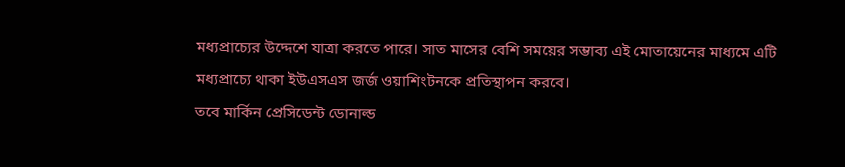মধ্যপ্রাচ্যের উদ্দেশে যাত্রা করতে পারে। সাত মাসের বেশি সময়ের সম্ভাব্য এই মোতায়েনের মাধ্যমে এটি মধ্যপ্রাচ্যে থাকা ইউএসএস জর্জ ওয়াশিংটনকে প্রতিস্থাপন করবে।
তবে মার্কিন প্রেসিডেন্ট ডোনাল্ড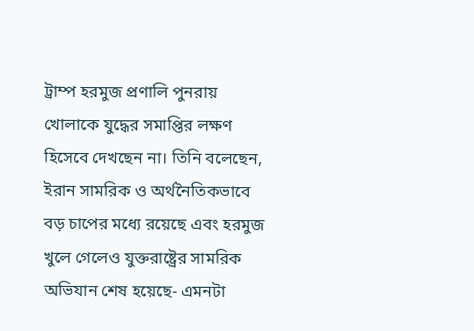ট্রাম্প হরমুজ প্রণালি পুনরায় খোলাকে যুদ্ধের সমাপ্তির লক্ষণ হিসেবে দেখছেন না। তিনি বলেছেন, ইরান সামরিক ও অর্থনৈতিকভাবে বড় চাপের মধ্যে রয়েছে এবং হরমুজ খুলে গেলেও যুক্তরাষ্ট্রের সামরিক অভিযান শেষ হয়েছে- এমনটা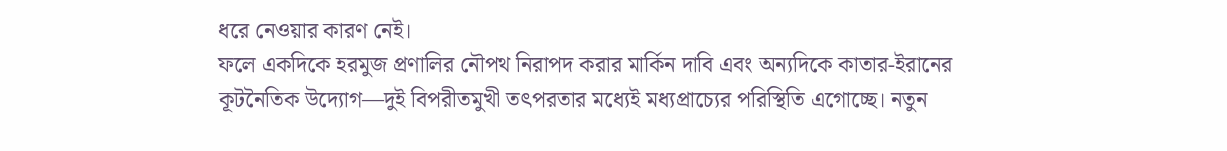ধরে নেওয়ার কারণ নেই।
ফলে একদিকে হরমুজ প্রণালির নৌপথ নিরাপদ করার মার্কিন দাবি এবং অন্যদিকে কাতার-ইরানের কূটনৈতিক উদ্যোগ—দুই বিপরীতমুখী তৎপরতার মধ্যেই মধ্যপ্রাচ্যের পরিস্থিতি এগোচ্ছে। নতুন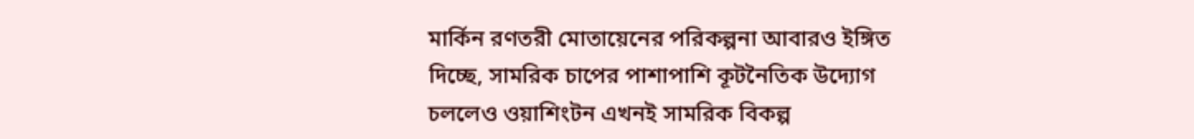মার্কিন রণতরী মোতায়েনের পরিকল্পনা আবারও ইঙ্গিত দিচ্ছে, সামরিক চাপের পাশাপাশি কূটনৈতিক উদ্যোগ চললেও ওয়াশিংটন এখনই সামরিক বিকল্প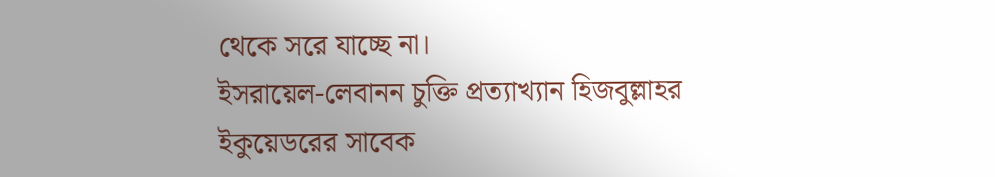থেকে সরে যাচ্ছে না।
ইসরায়েল-লেবানন চুক্তি প্রত্যাখ্যান হিজবুল্লাহর
ইকুয়েডরের সাবেক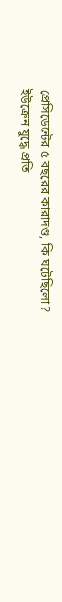প্রেসিডেন্টের ৫ বছরের কারাদণ্ড, কি ঘটেছিলো?
ইউক্রেন যুদ্ধে প্রতি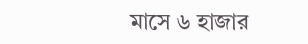মাসে ৬ হাজার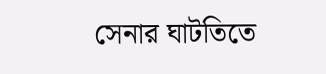সেনার ঘাটতিতে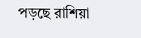পড়ছে রাশিয়া